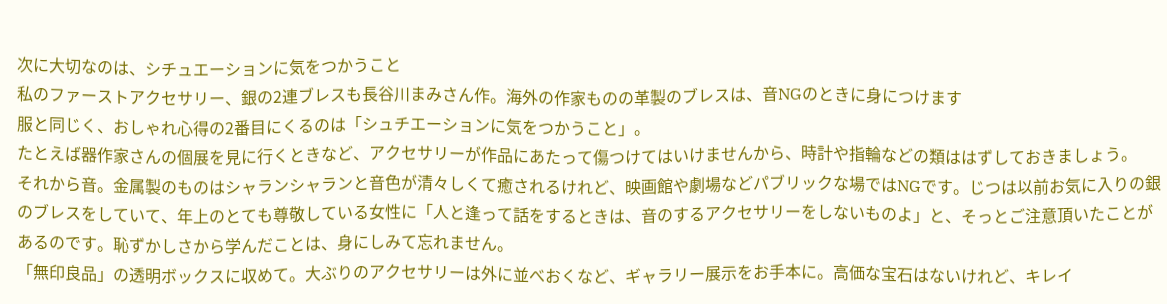次に大切なのは、シチュエーションに気をつかうこと
私のファーストアクセサリー、銀の2連ブレスも長谷川まみさん作。海外の作家ものの革製のブレスは、音NGのときに身につけます
服と同じく、おしゃれ心得の2番目にくるのは「シュチエーションに気をつかうこと」。
たとえば器作家さんの個展を見に行くときなど、アクセサリーが作品にあたって傷つけてはいけませんから、時計や指輪などの類ははずしておきましょう。
それから音。金属製のものはシャランシャランと音色が清々しくて癒されるけれど、映画館や劇場などパブリックな場ではNGです。じつは以前お気に入りの銀のブレスをしていて、年上のとても尊敬している女性に「人と逢って話をするときは、音のするアクセサリーをしないものよ」と、そっとご注意頂いたことがあるのです。恥ずかしさから学んだことは、身にしみて忘れません。
「無印良品」の透明ボックスに収めて。大ぶりのアクセサリーは外に並べおくなど、ギャラリー展示をお手本に。高価な宝石はないけれど、キレイ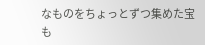なものをちょっとずつ集めた宝も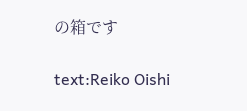の箱です

text:Reiko Oishi